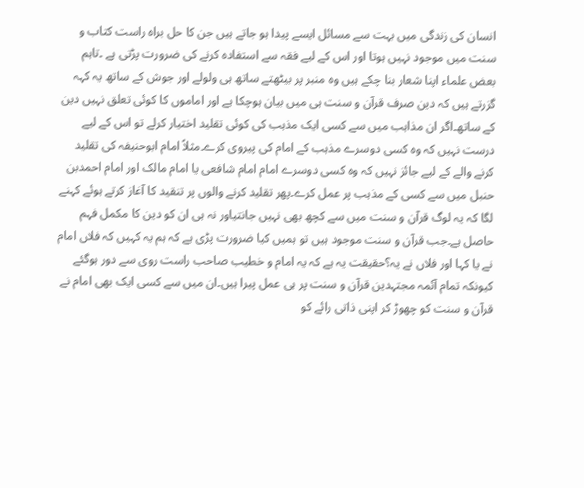انسان کی زندگی میں بہت سے مسائل ایسے پیدا ہو جاتے ہیں جن کا حل براہ راست کتاب و سنت میں موجود نہیں ہوتا اور اس کے لیے فقہ سے استفادہ کرنے کی ضرورت پڑتی ہے ۔تاہم بعض علماء اپنا شعار بنا چکے ہیں وہ منبر پر بیٹھتے ساتھ ہی ولولے اور جوش کے ساتھ یہ کہہ گزرتے ہیں کہ دین صرف قرآن و سنت ہی میں بیان ہوچکا ہے اور اماموں کا کوئی تعلق نہیں دین کے ساتھ۔اگر ان مذاہب میں سے کسی ایک مذہب کی کوئی تقلید اختیار کرلے تو اس کے لیے درست نہیں کہ وہ کسی دوسرے مذہب کے امام کی پیروی کرے۔مثلاً امام ابوحنیفہ کی تقلید کرنے والے کے لیے جائز نہیں کہ وہ کسی دوسرے امام امام شافعی یا امام مالک اور امام احمدبن حنبل میں سے کسی کے مذہب پر عمل کرے۔پھر تقلید کرنے والوں پر تنقید کا آغاز کرتے ہوئے کہنے لگا کہ یہ لوگ قرآن و سنت میں سے کچھ بھی نہیں جانتیاور نہ ہی ان کو دین کا مکمل فہم حاصل ہے۔جب قرآن و سنت موجود ہیں تو ہمیں کیا ضرورت پڑی ہے کہ ہم یہ کہیں کہ فلاں امام نے یا کہا اور فلاں نے یہ؟حقیقت یہ ہے کہ یہ امام و خطیب صاحب راست روی سے دور ہوگئے کیونکہ تمام آئمہ مجتہدین قرآن و سنت پر ہی عمل پیرا ہیں۔ان میں سے کسی ایک بھی امام نے قرآن و سنت کو چھوڑ کر اپنی ذاتی رائے کو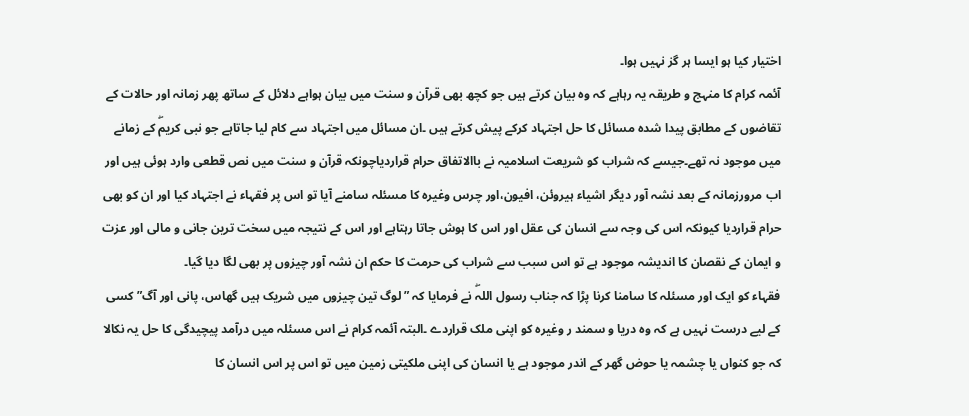اختیار کیا ہو ایسا ہر گز نہیں ہوا۔
آئمہ کرام کا منہج و طریقہ یہ رہاہے کہ وہ بیان کرتے ہیں جو کچھ بھی قرآن و سنت میں بیان ہواہے دلائل کے ساتھ پھر زمانہ اور حالات کے تقاضوں کے مطابق پیدا شدہ مسائل کا حل اجتہاد کرکے پیش کرتے ہیں ۔ان مسائل میں اجتہاد سے کام لیا جاتاہے جو نبی کریمۖ کے زمانے میں موجود نہ تھے۔جیسے کہ شراب کو شریعت اسلامیہ نے باالاتفاق حرام قراردیاچونکہ قرآن و سنت میں نص قطعی وارد ہوئی ہیں اور اب مرورزمانہ کے بعد نشہ آور دیگر اشیاء ہیروئن، افیون،اور چرس وغیرہ کا مسئلہ سامنے آیا تو اس پر فقہاء نے اجتہاد کیا اور ان کو بھی حرام قراردیا کیونکہ اس کی وجہ سے انسان کی عقل اور اس کا ہوش جاتا رہتاہے اور اس کے نتیجہ میں سخت ترین جانی و مالی اور عزت و ایمان کے نقصان کا اندیشہ موجود ہے تو اس سبب سے شراب کی حرمت کا حکم ان نشہ آور چیزوں پر بھی لگا دیا گیا۔
فقہاء کو ایک اور مسئلہ کا سامنا کرنا پڑا کہ جناب رسول اللہۖ نے فرمایا کہ ”لوگ تین چیزوں میں شریک ہیں گھاس، پانی اور آگ”کسی کے لیے درست نہیں ہے کہ وہ دریا و سمند ر وغیرہ کو اپنی ملک قراردے ۔البتہ آئمہ کرام نے اس مسئلہ میں درآمد پیچیدگی کا حل یہ نکالا کہ جو کنواں یا چشمہ یا حوض گھر کے اندر موجود ہے یا انسان کی اپنی ملکیتی زمین میں تو اس پر اس انسان کا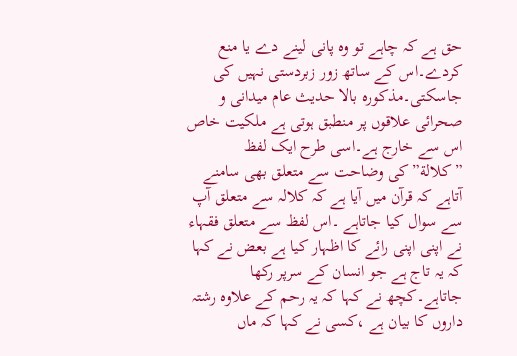حق ہے کہ چاہے تو وہ پانی لینے دے یا منع کردے۔اس کے ساتھ زور زبردستی نہیں کی جاسکتی۔مذکورہ بالا حدیث عام میدانی و صحرائی علاقوں پر منطبق ہوتی ہے ملکیت خاص اس سے خارج ہے۔اسی طرح ایک لفظ ”کلالة”کی وضاحت سے متعلق بھی سامنے آتاہے کہ قرآن میں آیا ہے کہ کلالہ سے متعلق آپ سے سوال کیا جاتاہے ۔اس لفظ سے متعلق فقہاء نے اپنی اپنی رائے کا اظہار کیا ہے بعض نے کہا کہ یہ تاج ہے جو انسان کے سرپر رکھا جاتاہے۔کچھ نے کہا کہ یہ رحم کے علاوہ رشتہ داروں کا بیان ہے ،کسی نے کہا کہ ماں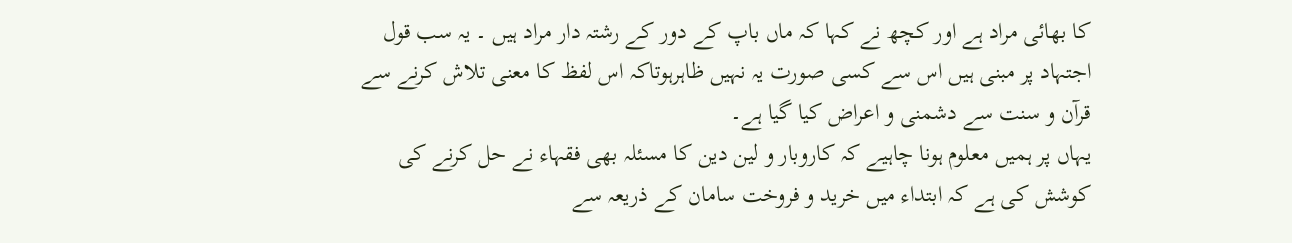کا بھائی مراد ہے اور کچھ نے کہا کہ ماں باپ کے دور کے رشتہ دار مراد ہیں ۔ یہ سب قول اجتہاد پر مبنی ہیں اس سے کسی صورت یہ نہیں ظاہرہوتاکہ اس لفظ کا معنی تلاش کرنے سے قرآن و سنت سے دشمنی و اعراض کیا گیا ہے۔
یہاں پر ہمیں معلوم ہونا چاہیے کہ کاروبار و لین دین کا مسئلہ بھی فقہاء نے حل کرنے کی کوشش کی ہے کہ ابتداء میں خرید و فروخت سامان کے ذریعہ سے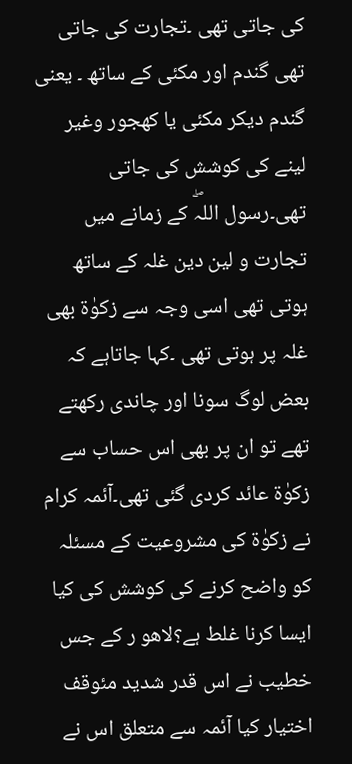کی جاتی تھی ۔تجارت کی جاتی تھی گندم اور مکئی کے ساتھ ۔ یعنی گندم دیکر مکئی یا کھجور وغیر لینے کی کوشش کی جاتی تھی۔رسول اللہۖ کے زمانے میں تجارت و لین دین غلہ کے ساتھ ہوتی تھی اسی وجہ سے زکوٰة بھی غلہ پر ہوتی تھی ۔کہا جاتاہے کہ بعض لوگ سونا اور چاندی رکھتے تھے تو ان پر بھی اس حساب سے زکوٰة عائد کردی گئی تھی۔آئمہ کرام نے زکوٰة کی مشروعیت کے مسئلہ کو واضح کرنے کی کوشش کی کیا ایسا کرنا غلط ہے؟لاھو ر کے جس خطیب نے اس قدر شدید مئوقف اختیار کیا آئمہ سے متعلق اس نے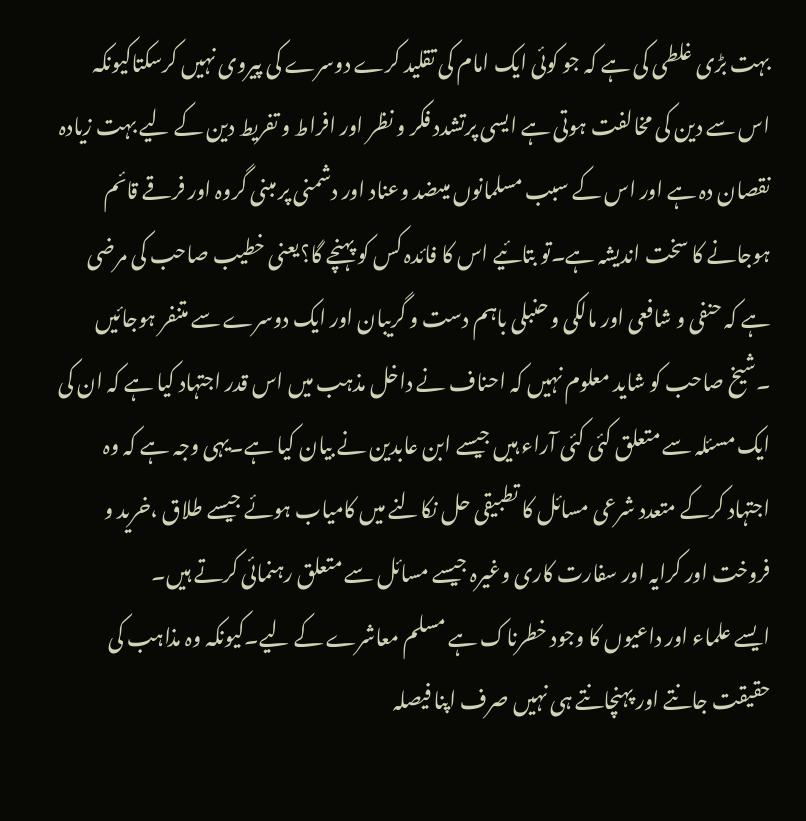بہت بڑی غلطی کی ہے کہ جو کوئی ایک امام کی تقلید کرے دوسرے کی پیروی نہیں کرسکتاکیونکہ اس سے دین کی مخالفت ہوتی ہے ایسی پرتشدد فکر و نظر اور افراط و تفریط دین کے لیے بہت زیادہ نقصان دہ ہے اور اس کے سبب مسلمانوں میںضد وعناد اور دشمنی پر مبنی گروہ اور فرقے قائم ہوجانے کا سخت اندیشہ ہے۔تو بتائیے اس کا فائدہ کس کو پہنچے گا؟یعنی خطیب صاحب کی مرضی ہے کہ حنفی و شافعی اور مالکی و حنبلی باہم دست و گریبان اور ایک دوسرے سے متنفر ہوجائیں ۔شیخ صاحب کو شاید معلوم نہیں کہ احناف نے داخل مذہب میں اس قدر اجتہاد کیا ہے کہ ان کی ایک مسئلہ سے متعلق کئی کئی آراء ہیں جیسے ابن عابدین نے بیان کیا ہے۔یہی وجہ ہے کہ وہ اجتہاد کرکے متعدد شرعی مسائل کا تطبیقی حل نکالنے میں کامیاب ہوئے جیسے طلاق ،خرید و فروخت اور کرایہ اور سفارت کاری وغیرہ جیسے مسائل سے متعلق رہنمائی کرتے ہیں۔
ایسے علماء اور داعیوں کا وجود خطرناک ہے مسلم معاشرے کے لیے۔کیونکہ وہ مذاہب کی حقیقت جانتے اور پہنچانتے ہی نہیں صرف اپنا فیصلہ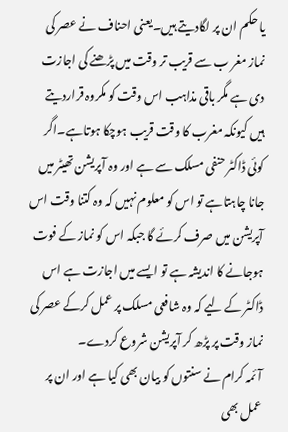یا حکم ان پر لگادیتے ہیں۔یعنی احناف نے عصر کی نماز مغر ب سے قریب تر وقت میں پڑھنے کی اجازت دی ہے مگر باقی مذاہب اس وقت کو مکروہ قراردیتے ہیں کیونکہ مغرب کا وقت قریب ہوچکا ہوتاہے۔اگر کوئی ڈاکٹر حنفی مسلک سے ہے اور وہ آپریشن تھیٹر میں جانا چاہتاہے تو اس کو معلوم نہیں کہ وہ کتنا وقت اس آپریشن میں صرف کرئے گا جبکہ اس کو نماز کے فوت ہوجانے کا اندیشہ ہے تو ایسے میں اجازت ہے اس ڈاکٹر کے لیے کہ وہ شافعی مسلک پر عمل کرکے عصر کی نماز وقت پر پڑھ کر آپریشن شروع کردے۔
آئمہ کرام نے سنتوں کو بیان بھی کیا ہے اور ان پر عمل بھی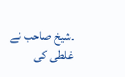۔شیخ صاحب نے غلطی کی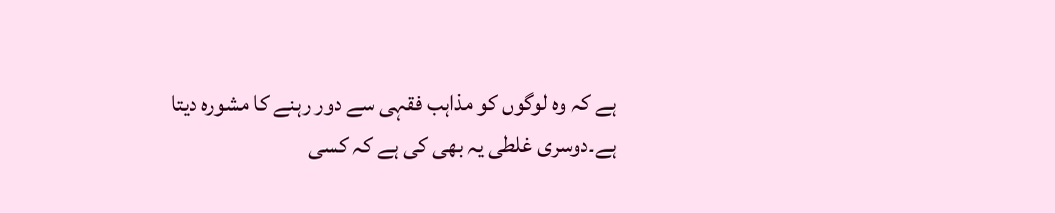ہے کہ وہ لوگوں کو مذاہب فقہی سے دور رہنے کا مشورہ دیتا ہے۔دوسری غلطی یہ بھی کی ہے کہ کسی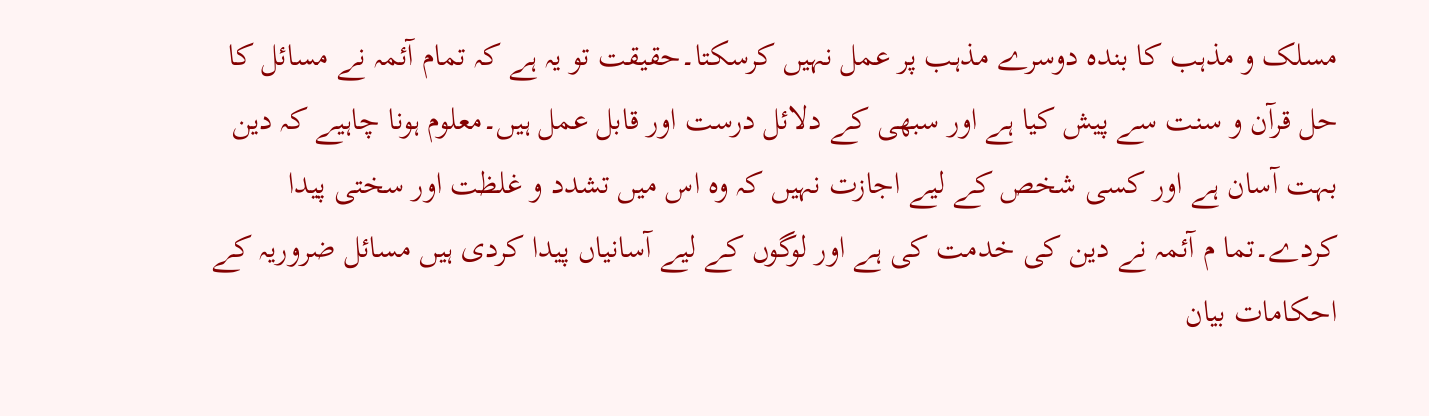مسلک و مذہب کا بندہ دوسرے مذہب پر عمل نہیں کرسکتا۔حقیقت تو یہ ہے کہ تمام آئمہ نے مسائل کا حل قرآن و سنت سے پیش کیا ہے اور سبھی کے دلائل درست اور قابل عمل ہیں۔معلوم ہونا چاہیے کہ دین بہت آسان ہے اور کسی شخص کے لیے اجازت نہیں کہ وہ اس میں تشدد و غلظت اور سختی پیدا کردے۔تما م آئمہ نے دین کی خدمت کی ہے اور لوگوں کے لیے آسانیاں پیدا کردی ہیں مسائل ضروریہ کے احکامات بیان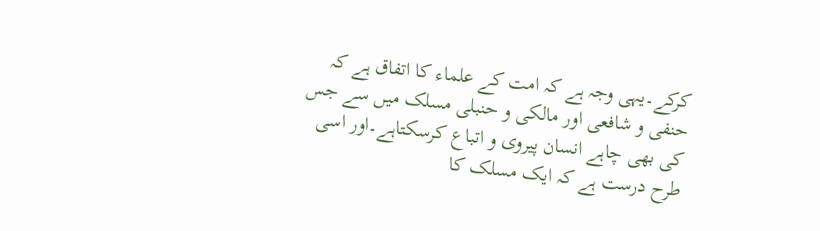کرکے۔یہی وجہ ہے کہ امت کے علماء کا اتفاق ہے کہ حنفی و شافعی اور مالکی و حنبلی مسلک میں سے جس کی بھی چاہے انسان پیروی و اتباع کرسکتاہے۔اور اسی طرح درست ہے کہ ایک مسلک کا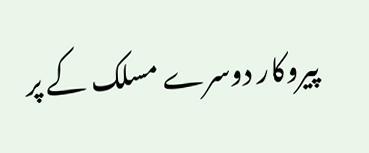پیروکار دوسرے مسلک کے پر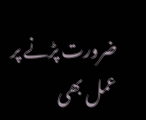ضرورت پڑنے پر عمل بھی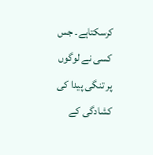کرسکتاہے۔ جس کسی نے لوگوں پر تنگی پیدا کی کشادگی کے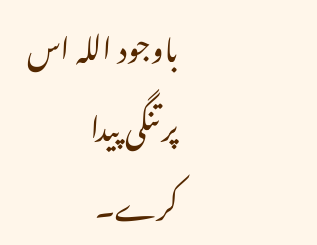باوجود اللہ اس پر تنگی پیدا کرے۔